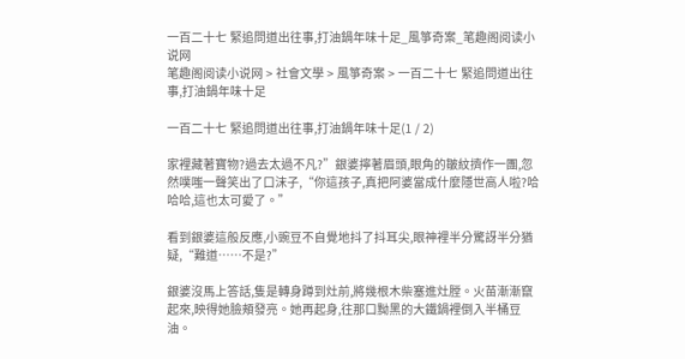一百二十七 緊追問道出往事,打油鍋年味十足_風箏奇案_笔趣阁阅读小说网
笔趣阁阅读小说网 > 社會文學 > 風箏奇案 > 一百二十七 緊追問道出往事,打油鍋年味十足

一百二十七 緊追問道出往事,打油鍋年味十足(1 / 2)

家裡藏著寶物?過去太過不凡?”銀婆擰著眉頭,眼角的皺紋擠作一團,忽然噗嗤一聲笑出了口沫子,“你這孩子,真把阿婆當成什麼隱世高人啦?哈哈哈,這也太可愛了。”

看到銀婆這般反應,小豌豆不自覺地抖了抖耳尖,眼神裡半分驚訝半分猶疑,“難道……不是?”

銀婆沒馬上答話,隻是轉身蹲到灶前,將幾根木柴塞進灶膛。火苗漸漸竄起來,映得她臉頰發亮。她再起身,往那口黝黑的大鐵鍋裡倒入半桶豆油。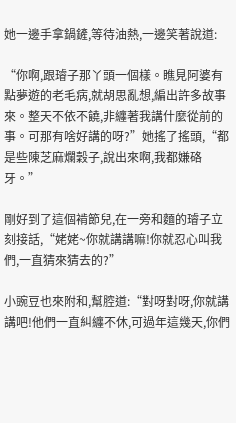她一邊手拿鍋鏟,等待油熱,一邊笑著說道:

“你啊,跟璿子那丫頭一個樣。瞧見阿婆有點夢遊的老毛病,就胡思亂想,編出許多故事來。整天不依不饒,非纏著我講什麼從前的事。可那有啥好講的呀?”她搖了搖頭,“都是些陳芝麻爛穀子,說出來啊,我都嫌硌牙。”

剛好到了這個褃節兒,在一旁和麵的璿子立刻接話,“姥姥~你就講講嘛!你就忍心叫我們,一直猜來猜去的?”

小豌豆也來附和,幫腔道:“對呀對呀,你就講講吧!他們一直糾纏不休,可過年這幾天,你們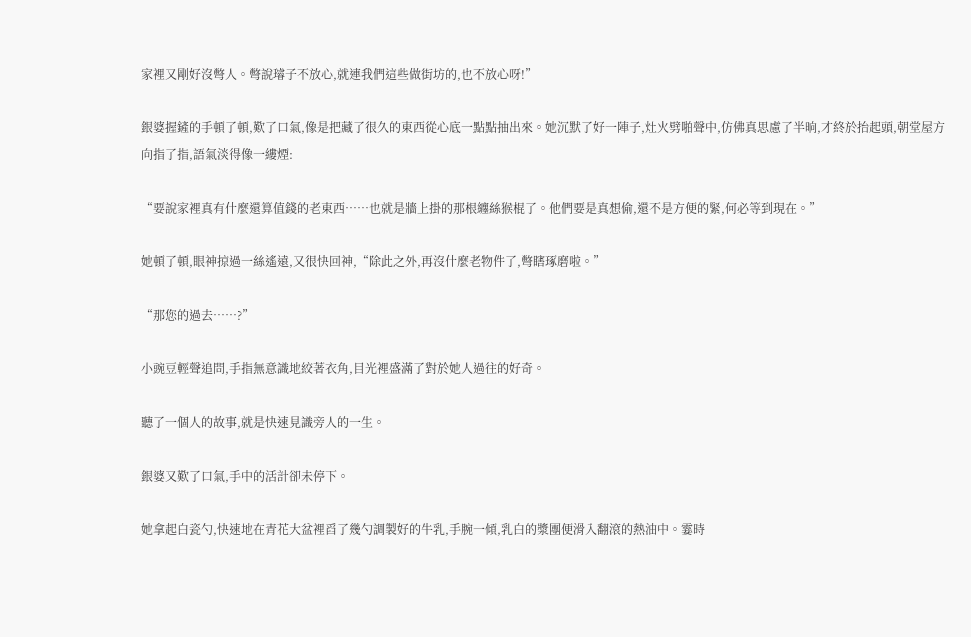家裡又剛好沒彆人。彆說璿子不放心,就連我們這些做街坊的,也不放心呀!”

銀婆握鏟的手頓了頓,歎了口氣,像是把藏了很久的東西從心底一點點抽出來。她沉默了好一陣子,灶火劈啪聲中,仿佛真思慮了半晌,才終於抬起頭,朝堂屋方向指了指,語氣淡得像一縷煙:

“要說家裡真有什麼還算值錢的老東西……也就是牆上掛的那根纏絲猴棍了。他們要是真想偷,還不是方便的緊,何必等到現在。”

她頓了頓,眼神掠過一絲遙遠,又很快回神,“除此之外,再沒什麼老物件了,彆瞎琢磨啦。”

“那您的過去……?”

小豌豆輕聲追問,手指無意識地絞著衣角,目光裡盛滿了對於她人過往的好奇。

聽了一個人的故事,就是快速見識旁人的一生。

銀婆又歎了口氣,手中的活計卻未停下。

她拿起白瓷勺,快速地在青花大盆裡舀了幾勺調製好的牛乳,手腕一傾,乳白的漿團便滑入翻滾的熱油中。霎時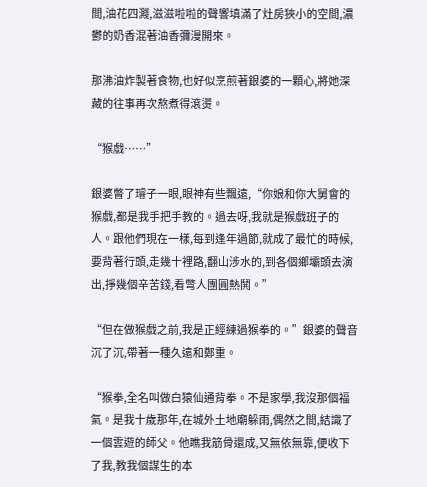間,油花四濺,滋滋啦啦的聲響填滿了灶房狹小的空間,濃鬱的奶香混著油香彌漫開來。

那沸油炸製著食物,也好似烹煎著銀婆的一顆心,將她深藏的往事再次熬煮得滾燙。

“猴戲……”

銀婆瞥了璿子一眼,眼神有些飄遠,“你娘和你大舅會的猴戲,都是我手把手教的。過去呀,我就是猴戲班子的人。跟他們現在一樣,每到逢年過節,就成了最忙的時候,要背著行頭,走幾十裡路,翻山涉水的,到各個鄉壩頭去演出,掙幾個辛苦錢,看彆人團圓熱鬨。”

“但在做猴戲之前,我是正經練過猴拳的。”銀婆的聲音沉了沉,帶著一種久遠和鄭重。

“猴拳,全名叫做白猿仙通背拳。不是家學,我沒那個福氣。是我十歲那年,在城外土地廟躲雨,偶然之間,結識了一個雲遊的師父。他瞧我筋骨還成,又無依無靠,便收下了我,教我個謀生的本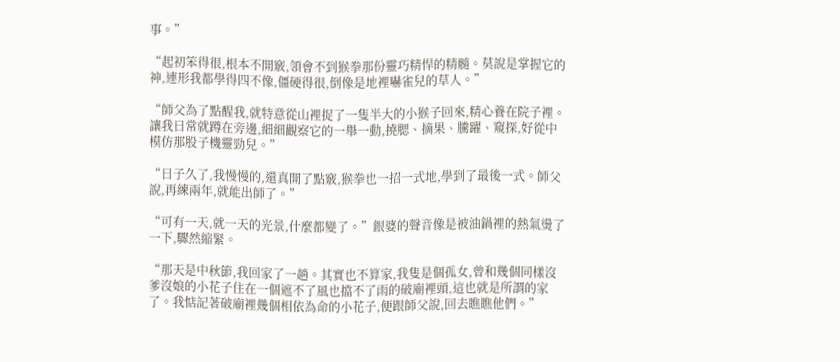事。”

“起初笨得很,根本不開竅,領會不到猴拳那份靈巧精悍的精髓。莫說是掌握它的神,連形我都學得四不像,僵硬得很,倒像是地裡嚇雀兒的草人。”

“師父為了點醒我,就特意從山裡捉了一隻半大的小猴子回來,精心養在院子裡。讓我日常就蹲在旁邊,細細觀察它的一舉一動,撓腮、摘果、騰躍、窺探,好從中模仿那股子機靈勁兒。”

“日子久了,我慢慢的,還真開了點竅,猴拳也一招一式地,學到了最後一式。師父說,再練兩年,就能出師了。”

“可有一天,就一天的光景,什麼都變了。”銀婆的聲音像是被油鍋裡的熱氣燙了一下,驟然縮緊。

“那天是中秋節,我回家了一趟。其實也不算家,我隻是個孤女,曾和幾個同樣沒爹沒娘的小花子住在一個遮不了風也擋不了雨的破廟裡頭,這也就是所謂的家了。我惦記著破廟裡幾個相依為命的小花子,便跟師父說,回去瞧瞧他們。”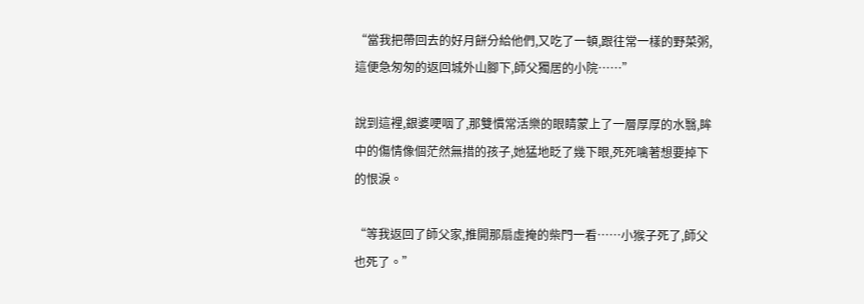“當我把帶回去的好月餅分給他們,又吃了一頓,跟往常一樣的野菜粥,這便急匆匆的返回城外山腳下,師父獨居的小院……”

說到這裡,銀婆哽咽了,那雙慣常活樂的眼睛蒙上了一層厚厚的水翳,眸中的傷情像個茫然無措的孩子,她猛地眨了幾下眼,死死噙著想要掉下的恨淚。

“等我返回了師父家,推開那扇虛掩的柴門一看……小猴子死了,師父也死了。”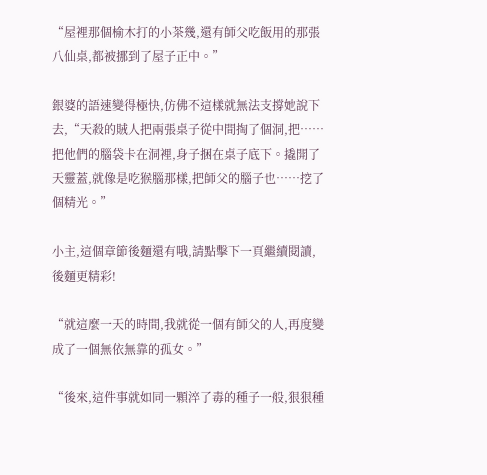“屋裡那個榆木打的小茶幾,還有師父吃飯用的那張八仙桌,都被挪到了屋子正中。”

銀婆的語速變得極快,仿佛不這樣就無法支撐她說下去,“天殺的賊人把兩張桌子從中間掏了個洞,把……把他們的腦袋卡在洞裡,身子捆在桌子底下。撬開了天靈蓋,就像是吃猴腦那樣,把師父的腦子也……挖了個精光。”

小主,這個章節後麵還有哦,請點擊下一頁繼續閱讀,後麵更精彩!

“就這麼一天的時間,我就從一個有師父的人,再度變成了一個無依無靠的孤女。”

“後來,這件事就如同一顆淬了毒的種子一般,狠狠種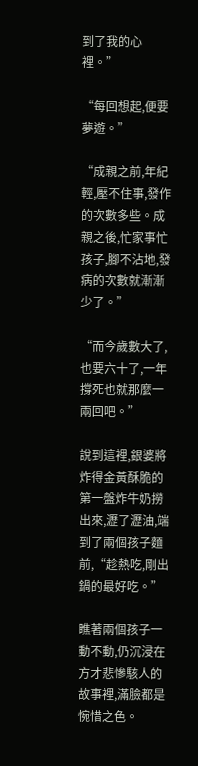到了我的心裡。”

“每回想起,便要夢遊。”

“成親之前,年紀輕,壓不住事,發作的次數多些。成親之後,忙家事忙孩子,腳不沾地,發病的次數就漸漸少了。”

“而今歲數大了,也要六十了,一年撐死也就那麼一兩回吧。”

說到這裡,銀婆將炸得金黃酥脆的第一盤炸牛奶撈出來,瀝了瀝油,端到了兩個孩子麵前,“趁熱吃,剛出鍋的最好吃。”

瞧著兩個孩子一動不動,仍沉浸在方才悲慘駭人的故事裡,滿臉都是惋惜之色。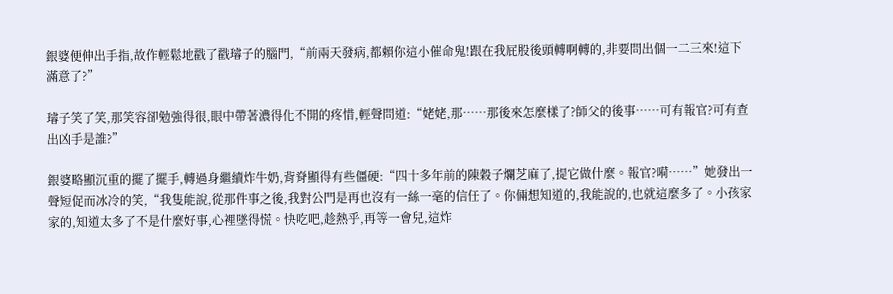銀婆便伸出手指,故作輕鬆地戳了戳璿子的腦門,“前兩天發病,都賴你這小催命鬼!跟在我屁股後頭轉啊轉的,非要問出個一二三來!這下滿意了?”

璿子笑了笑,那笑容卻勉強得很,眼中帶著濃得化不開的疼惜,輕聲問道:“姥姥,那……那後來怎麼樣了?師父的後事……可有報官?可有查出凶手是誰?”

銀婆略顯沉重的擺了擺手,轉過身繼續炸牛奶,背脊顯得有些僵硬:“四十多年前的陳穀子爛芝麻了,提它做什麼。報官?嗬……”她發出一聲短促而冰冷的笑,“我隻能說,從那件事之後,我對公門是再也沒有一絲一毫的信任了。你倆想知道的,我能說的,也就這麼多了。小孩家家的,知道太多了不是什麼好事,心裡墜得慌。快吃吧,趁熱乎,再等一會兒,這炸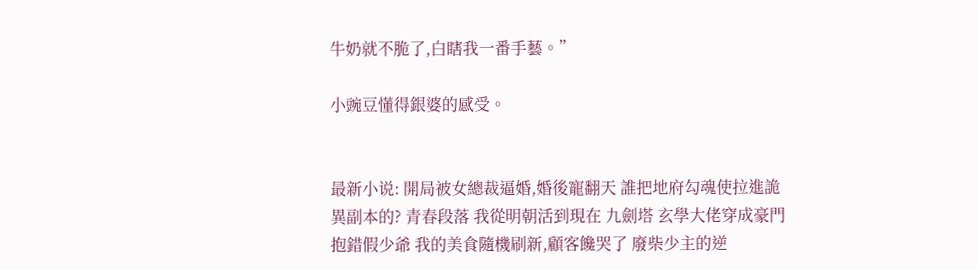牛奶就不脆了,白瞎我一番手藝。”

小豌豆懂得銀婆的感受。


最新小说: 開局被女總裁逼婚,婚後寵翻天 誰把地府勾魂使拉進詭異副本的? 青春段落 我從明朝活到現在 九劍塔 玄學大佬穿成豪門抱錯假少爺 我的美食隨機刷新,顧客饞哭了 廢柴少主的逆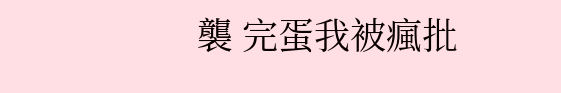襲 完蛋我被瘋批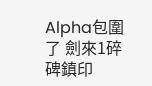Alpha包圍了 劍來1碎碑鎮印